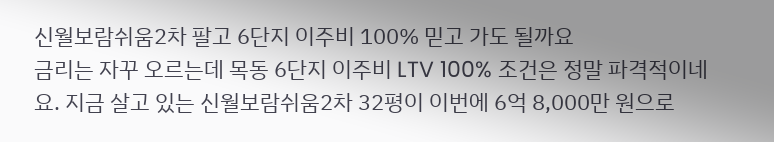신월보람쉬움2차 팔고 6단지 이주비 100% 믿고 가도 될까요
금리는 자꾸 오르는데 목동 6단지 이주비 LTV 100% 조건은 정말 파격적이네요. 지금 살고 있는 신월보람쉬움2차 32평이 이번에 6억 8,000만 원으로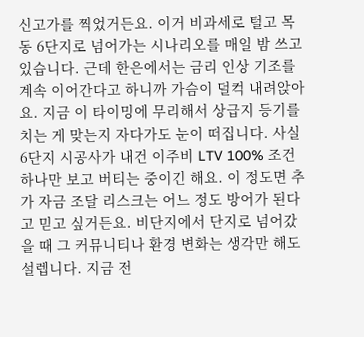신고가를 찍었거든요. 이거 비과세로 털고 목동 6단지로 넘어가는 시나리오를 매일 밤 쓰고 있습니다. 근데 한은에서는 금리 인상 기조를 계속 이어간다고 하니까 가슴이 덜컥 내려앉아요. 지금 이 타이밍에 무리해서 상급지 등기를 치는 게 맞는지 자다가도 눈이 떠집니다. 사실 6단지 시공사가 내건 이주비 LTV 100% 조건 하나만 보고 버티는 중이긴 해요. 이 정도면 추가 자금 조달 리스크는 어느 정도 방어가 된다고 믿고 싶거든요. 비단지에서 단지로 넘어갔을 때 그 커뮤니티나 환경 변화는 생각만 해도 설렙니다. 지금 전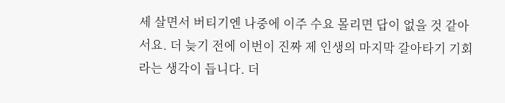세 살면서 버티기엔 나중에 이주 수요 몰리면 답이 없을 것 같아서요. 더 늦기 전에 이번이 진짜 제 인생의 마지막 갈아타기 기회라는 생각이 듭니다. 더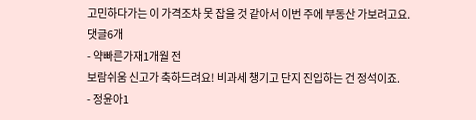고민하다가는 이 가격조차 못 잡을 것 같아서 이번 주에 부동산 가보려고요.
댓글6개
- 약빠른가재1개월 전
보람쉬움 신고가 축하드려요! 비과세 챙기고 단지 진입하는 건 정석이죠.
- 정윤아1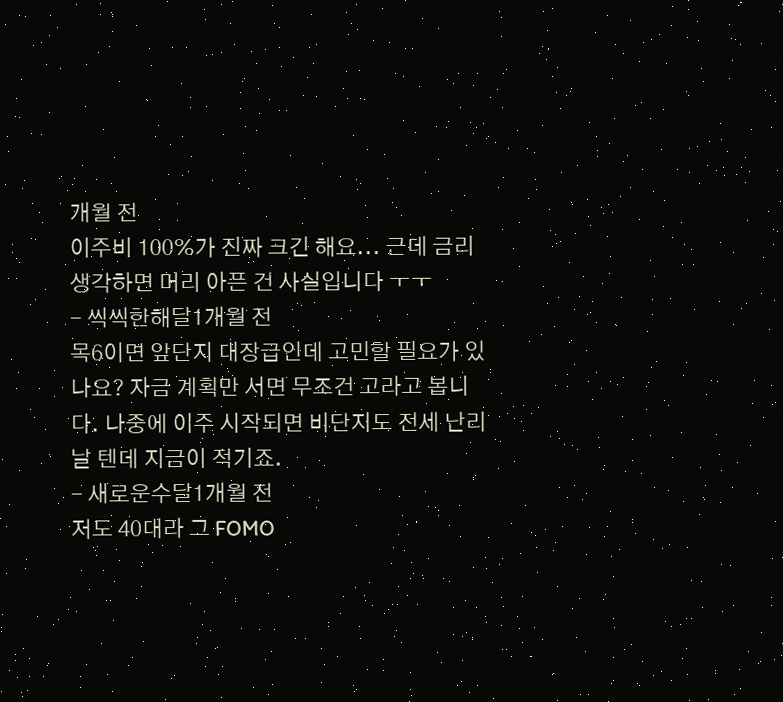개월 전
이주비 100%가 진짜 크긴 해요... 근데 금리 생각하면 머리 아픈 건 사실입니다 ㅜㅜ
- 씩씩한해달1개월 전
목6이면 앞단지 대장급인데 고민할 필요가 있나요? 자금 계획만 서면 무조건 고라고 봅니다. 나중에 이주 시작되면 비단지도 전세 난리 날 텐데 지금이 적기죠.
- 새로운수달1개월 전
저도 40대라 그 FOMO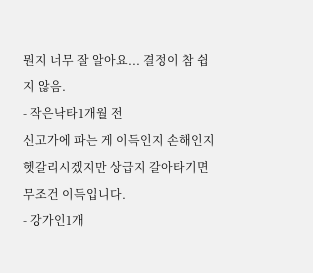뭔지 너무 잘 알아요... 결정이 참 쉽지 않음.
- 작은낙타1개월 전
신고가에 파는 게 이득인지 손해인지 헷갈리시겠지만 상급지 갈아타기면 무조건 이득입니다.
- 강가인1개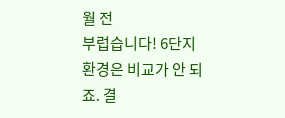월 전
부럽습니다! 6단지 환경은 비교가 안 되죠. 결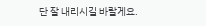단 잘 내리시길 바랄게요.